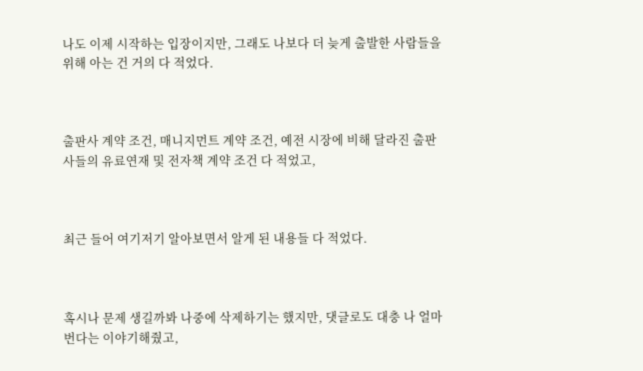나도 이제 시작하는 입장이지만, 그래도 나보다 더 늦게 출발한 사람들을 위해 아는 건 거의 다 적었다.



출판사 계약 조건, 매니지먼트 계약 조건, 예전 시장에 비해 달라진 출판사들의 유료연재 및 전자책 계약 조건 다 적었고,



최근 들어 여기저기 알아보면서 알게 된 내용들 다 적었다.



혹시나 문제 생길까봐 나중에 삭제하기는 했지만, 댓글로도 대충 나 얼마 번다는 이야기해줬고,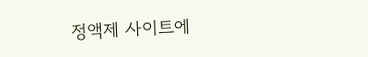정액제 사이트에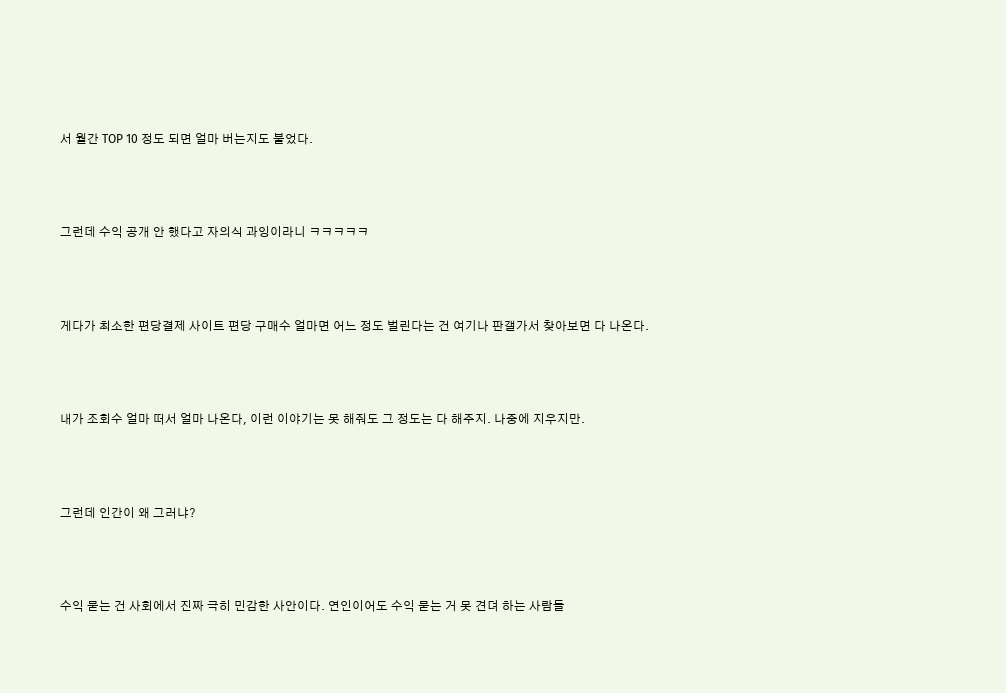서 월간 TOP 10 정도 되면 얼마 버는지도 불었다.



그런데 수익 공개 안 했다고 자의식 과잉이라니 ㅋㅋㅋㅋㅋ



게다가 최소한 편당결제 사이트 편당 구매수 얼마면 어느 정도 벌린다는 건 여기나 판갤가서 찾아보면 다 나온다.



내가 조회수 얼마 떠서 얼마 나온다, 이런 이야기는 못 해줘도 그 정도는 다 해주지. 나중에 지우지만.



그런데 인간이 왜 그러냐?



수익 묻는 건 사회에서 진짜 극히 민감한 사안이다. 연인이어도 수익 묻는 거 못 견뎌 하는 사람들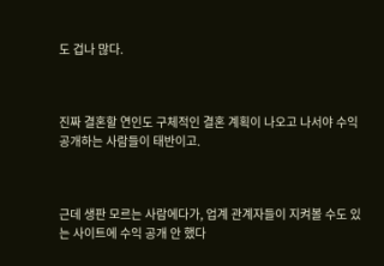도 겁나 많다.



진짜 결혼할 연인도 구체적인 결혼 계획이 나오고 나서야 수익 공개하는 사람들이 태반이고.



근데 생판 모르는 사람에다가, 업계 관계자들이 지켜볼 수도 있는 사이트에 수익 공개 안 했다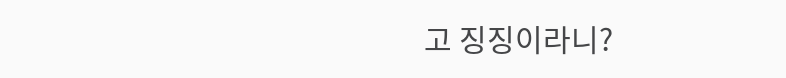고 징징이라니?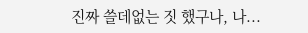진짜 쓸데없는 짓 했구나, 나...